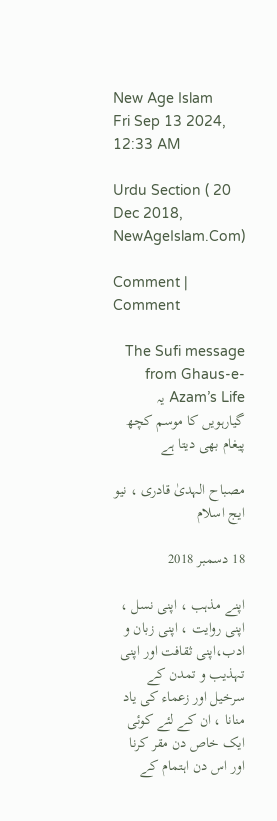New Age Islam
Fri Sep 13 2024, 12:33 AM

Urdu Section ( 20 Dec 2018, NewAgeIslam.Com)

Comment | Comment

The Sufi message from Ghaus-e-Azam’s Life یہ گیارہویں کا موسم کچھ پیغام بھی دیتا ہے

مصباح الہدیٰ قادری ، نیو ایج اسلام

18 دسمبر 2018

اپنے مذہب ، اپنی نسل ، اپنی روایت ، اپنی زبان و ادب،اپنی ثقافت اور اپنی تہذیب و تمدن کے سرخیل اور زعماء کی یاد منانا ، ان کے لئے کوئی ایک خاص دن مقر کرنا اور اس دن اہتمام کے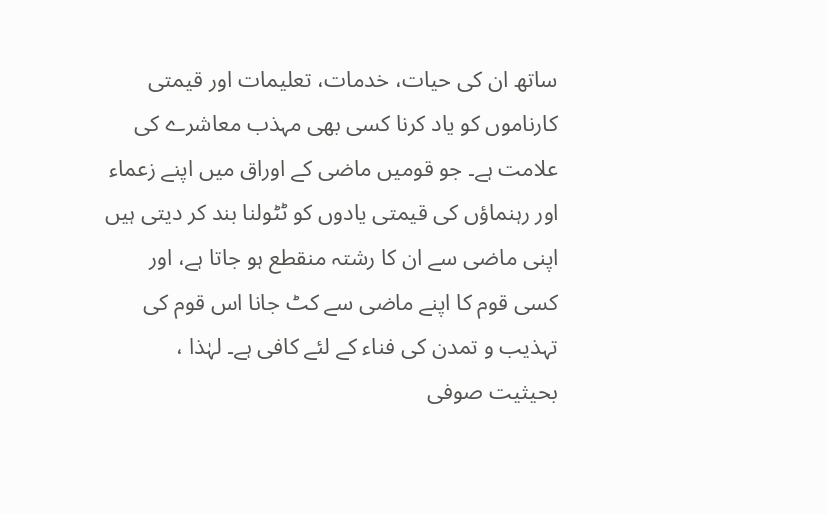ساتھ ان کی حیات، خدمات، تعلیمات اور قیمتی کارناموں کو یاد کرنا کسی بھی مہذب معاشرے کی علامت ہے۔ جو قومیں ماضی کے اوراق میں اپنے زعماء اور رہنماؤں کی قیمتی یادوں کو ٹٹولنا بند کر دیتی ہیں اپنی ماضی سے ان کا رشتہ منقطع ہو جاتا ہے، اور کسی قوم کا اپنے ماضی سے کٹ جانا اس قوم کی تہذیب و تمدن کی فناء کے لئے کافی ہے۔ لہٰذا ، بحیثیت صوفی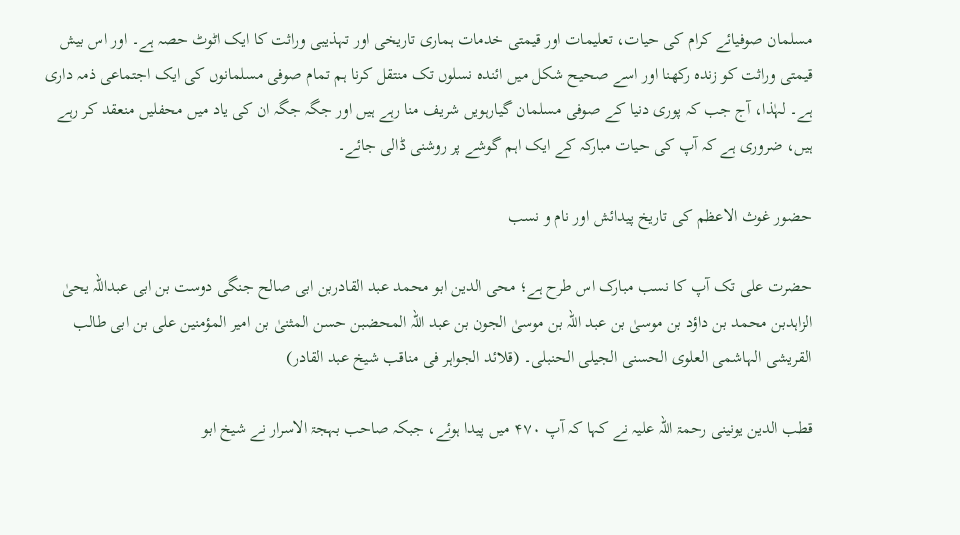مسلمان صوفیائے کرام کی حیات، تعلیمات اور قیمتی خدمات ہماری تاریخی اور تہذیبی وراثت کا ایک اٹوٹ حصہ ہے۔ اور اس بیش قیمتی وراثت کو زندہ رکھنا اور اسے صحیح شکل میں ائندہ نسلوں تک منتقل کرنا ہم تمام صوفی مسلمانوں کی ایک اجتماعی ذمہ داری ہے۔ لہٰذا، آج جب کہ پوری دنیا کے صوفی مسلمان گیارہویں شریف منا رہے ہیں اور جگہ جگہ ان کی یاد میں محفلیں منعقد کر رہے ہیں، ضروری ہے کہ آپ کی حیات مبارکہ کے ایک اہم گوشے پر روشنی ڈالی جائے۔

حضور غوث الاعظم کی تاریخ پیدائش اور نام و نسب

حضرت علی تک آپ کا نسب مبارک اس طرح ہے؛ محی الدین ابو محمد عبد القادربن ابی صالح جنگی دوست بن ابی عبداللہ یحیٰ الزاہدبن محمد بن داؤد بن موسیٰ بن عبد اللہ بن موسیٰ الجون بن عبد اللہ المحضبن حسن المثنیٰ بن امیر المؤمنین علی بن ابی طالب القریشی الہاشمی العلوی الحسنی الجیلی الحنبلی۔ (قلائد الجواہر فی مناقب شیخ عبد القادر)

قطب الدین یونینی رحمۃ اللہ علیہ نے کہا کہ آپ ۴۷۰ میں پیدا ہوئے، جبکہ صاحب بہجۃ الاسرار نے شیخ ابو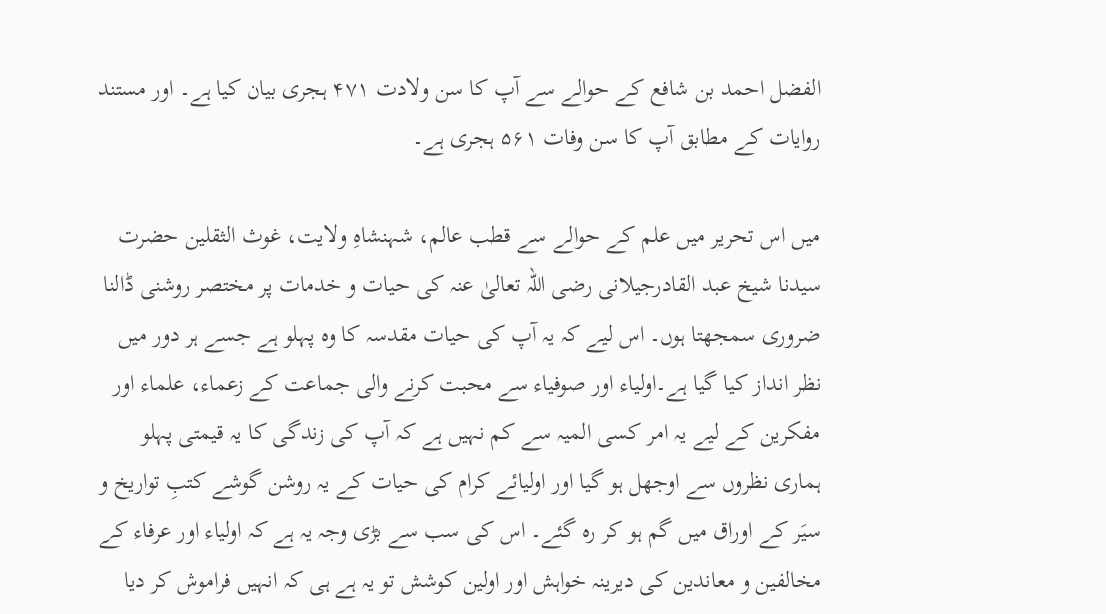الفضل احمد بن شافع کے حوالے سے آپ کا سن ولادت ۴۷۱ ہجری بیان کیا ہے۔ اور مستند روایات کے مطابق آپ کا سن وفات ۵۶۱ ہجری ہے۔

میں اس تحریر میں علم کے حوالے سے قطب عالم، شہنشاہِ ولایت، غوث الثقلین حضرت سیدنا شیخ عبد القادرجیلانی رضی اللہ تعالیٰ عنہ کی حیات و خدمات پر مختصر روشنی ڈالنا ضروری سمجھتا ہوں۔ اس لیے کہ یہ آپ کی حیات مقدسہ کا وہ پہلو ہے جسے ہر دور میں نظر انداز کیا گیا ہے۔اولیاء اور صوفیاء سے محبت کرنے والی جماعت کے زعماء، علماء اور مفکرین کے لیے یہ امر کسی المیہ سے کم نہیں ہے کہ آپ کی زندگی کا یہ قیمتی پہلو ہماری نظروں سے اوجھل ہو گیا اور اولیائے کرام کی حیات کے یہ روشن گوشے کتبِ تواریخ و سیَر کے اوراق میں گم ہو کر رہ گئے۔ اس کی سب سے بڑی وجہ یہ ہے کہ اولیاء اور عرفاء کے مخالفین و معاندین کی دیرینہ خواہش اور اولین کوشش تو یہ ہے ہی کہ انہیں فراموش کر دیا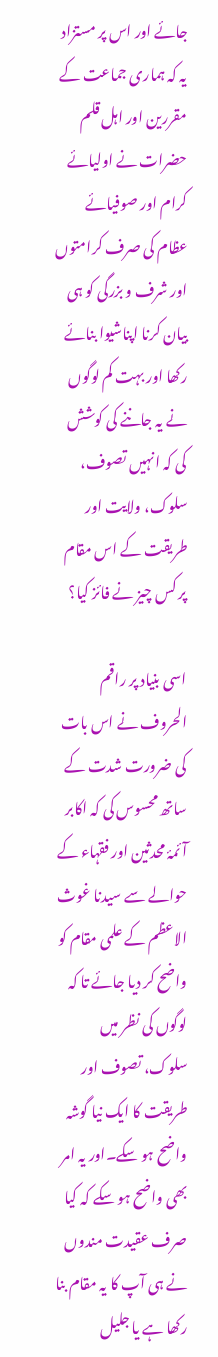جائے اور اس پر مستزاد یہ کہ ہماری جماعت کے مقررین اور اہل قلم حضرات نے اولیائے کرام اور صوفیائے عظام کی صرف کرامتوں اور شرف و بزرگی کو ہی بیان کرنا اپناشیوا بنائے رکھا اور بہت کم لوگوں نے یہ جاننے کی کوشش کی کہ انہیں تصوف، سلوک، ولایت اور طریقت کے اس مقام پر کس چیز نے فائز کیا؟

اسی بنیاد پر راقم الحروف نے اس بات کی ضرورت شدت کے ساتھ محسوس کی کہ اکابر آئمۂ محدثین اور فقہاء کے حوالے سے سیدنا غوث الاعظم کے علمی مقام کو واضح کر دیا جائے تا کہ لوگوں کی نظر میں سلوک، تصوف اور طریقت کا ایک نیا گوشہ واضح ہو سکے۔اور یہ امر بھی واضح ہو سکے کہ کیا صرف عقیدت مندوں نے ہی آپ کا یہ مقام بنا رکھا ہے یا جلیل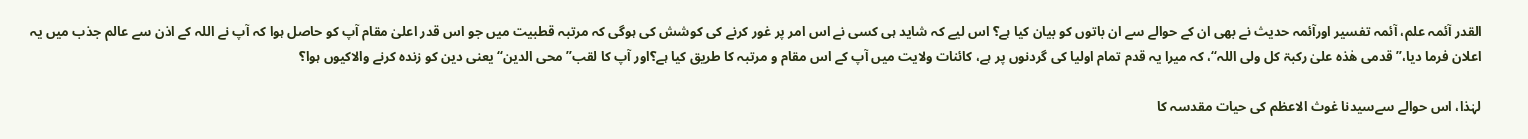القدر آئمہ علم، آئمہ تفسیر اورآئمہ حدیث نے بھی ان کے حوالے سے ان باتوں کو بیان کیا ہے؟ اس لیے کہ شاید ہی کسی نے اس امر پر غور کرنے کی کوشش کی ہوگی کہ مرتبہ قطبیت میں جو اس قدر اعلیٰ مقام آپ کو حاصل ہوا کہ آپ نے اللہ کے اذن سے عالم جذب میں یہ اعلان فرما دیا،’’قدمی ھٰذہ علیٰ رکبۃ کل ولی اللہ‘‘، کہ میرا یہ قدم تمام اولیا کی گردنوں پر ہے، کائنات ولایت میں آپ کے اس مقام و مرتبہ کا طریق کیا ہے؟اور آپ کا لقب’’محی الدین‘‘ یعنی دین کو زندہ کرنے والاکیوں ہوا؟

لہٰذا، اس حوالے سےسیدنا غوث الاعظم کی حیات مقدسہ کا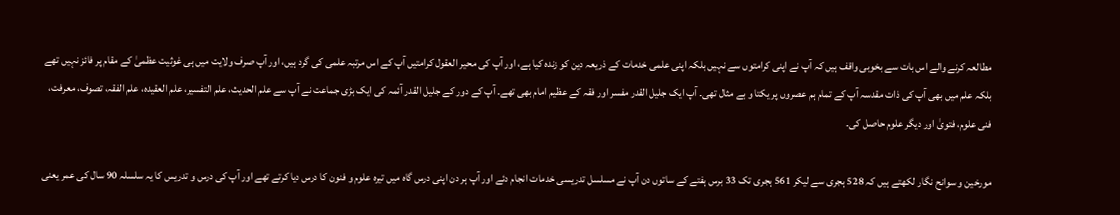مطالعہ کرنے والے اس بات سے بخوبی واقف ہیں کہ آپ نے اپنی کرامتوں سے نہیں بلکہ اپنی علمی خدمات کے ذریعہ دین کو زندہ کیا ہے، اور آپ کی محیر العقول کرامتیں آپ کے اس مرتبہ علمی کی گرد ہیں، اور آپ صرف ولایت میں ہی غوثیت عظمیٰ کے مقام پر فائز نہیں تھے بلکہ علم میں بھی آپ کی ذات مقدسہ آپ کے تمام ہم عصروں پر یکتا و بے مثال تھی۔ آپ ایک جلیل القدر مفسر اور فقہ کے عظیم امام بھی تھے۔ آپ کے دور کے جلیل القدر آئمہ کی ایک بڑی جماعت نے آپ سے علم الحدیث، علم التفسیر، علم العقیدہ، علم الفقہ، تصوف، معرفت، فنی علوم، فتویٰ اور دیگر علوم حاصل کی۔

مورخین و سوانح نگار لکھتے ہیں کہ 528 ہجری سے لیکر 561 ہجری تک 33 برس ہفتے کے ساتوں دن آپ نے مسلسل تدریسی خدمات انجام دئے اور آپ ہر دن اپنی درس گاہ میں تیرہ علوم و فنون کا درس دیا کرتے تھے اور آپ کی درس و تدریس کا یہ سلسلہ 90 سال کی عمر یعنی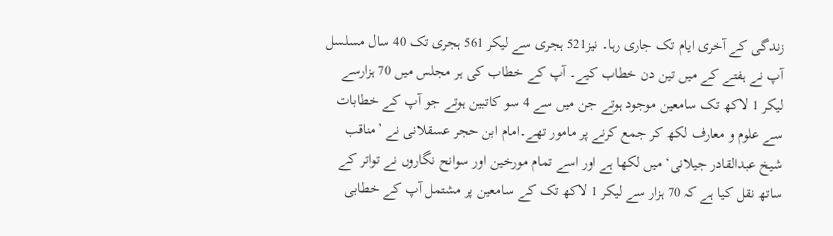زندگی کے آخری ایام تک جاری رہا۔ نیز521 ہجری سے لیکر 561 ہجری تک 40 سال مسلسل آپ نے ہفتے کے میں تین دن خطاب کیے۔ آپ کے خطاب کی ہر مجلس میں 70 ہزارسے لیکر 1 لاکھ تک سامعین موجود ہوتے جن میں سے 4 سو کاتبین ہوتے جو آپ کے خطابات سے علوم و معارف لکھ کر جمع کرنے پر مامور تھے۔امام ابن حجر عسقلانی نے ’مناقب شیخ عبدالقادر جیلانی‘ میں لکھا ہے اور اسے تمام مورخین اور سوانح نگاروں نے تواتر کے ساتھ نقل کیا ہے کہ 70 ہزار سے لیکر 1 لاکھ تک کے سامعین پر مشتمل آپ کے خطابی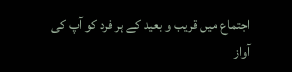اجتماع میں قریب و بعید کے ہر فرد کو آپ کی آواز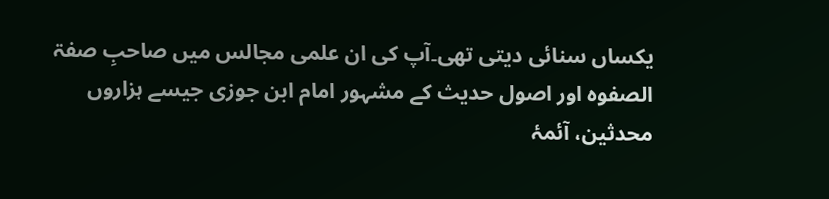یکساں سنائی دیتی تھی۔آپ کی ان علمی مجالس میں صاحبِ صفۃ الصفوہ اور اصول حدیث کے مشہور امام ابن جوزی جیسے ہزاروں محدثین، آئمۂ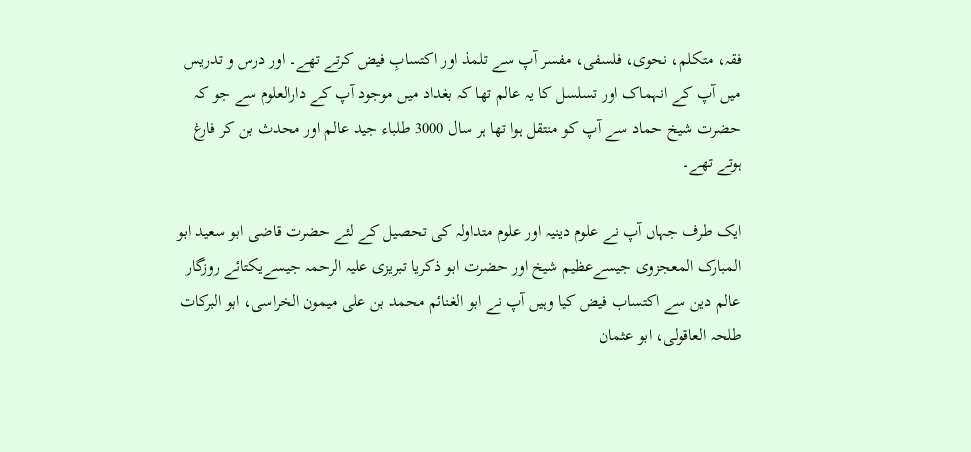فقہ، متکلم، نحوی، فلسفی، مفسر آپ سے تلمذ اور اکتسابِ فیض کرتے تھے۔ اور درس و تدریس میں آپ کے انہماک اور تسلسل کا یہ عالم تھا کہ بغداد میں موجود آپ کے دارالعلوم سے جو کہ حضرت شیخ حماد سے آپ کو منتقل ہوا تھا ہر سال 3000 طلباء جید عالم اور محدث بن کر فارغ ہوتے تھے۔

ایک طرف جہاں آپ نے علوم دینیہ اور علوم متداولہ کی تحصیل کے لئے حضرت قاضی ابو سعید ابو المبارک المعجزوی جیسےعظیم شیخ اور حضرت ابو ذکریا تبریزی علیہ الرحمہ جیسےیکتائے روزگار عالم دین سے اکتساب فیض کیا وہیں آپ نے ابو الغنائم محمد بن علی میمون الخراسی، ابو البرکات طلحہ العاقولی، ابو عثمان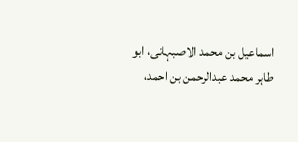اسماعیل بن محمد الاصبہانی، ابو طاہر محمد عبدالرحمن بن احمد،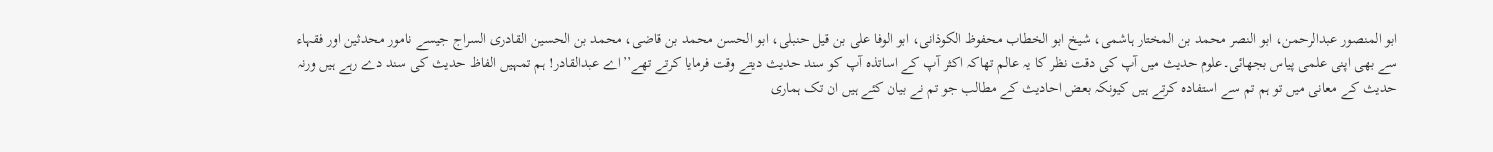ابو المنصور عبدالرحمن، ابو النصر محمد بن المختار ہاشمی، شیخ ابو الخطاب محفوظ الکوذانی، ابو الوفا علی بن قیل حنبلی، ابو الحسن محمد بن قاضی، محمد بن الحسین القادری السراج جیسے نامور محدثین اور فقہاء سے بھی اپنی علمی پیاس بجھائی۔علوم حدیث میں آپ کی دقت نظر کا یہ عالم تھاکہ اکثر آپ کے اساتذہ آپ کو سند حدیث دیتے وقت فرمایا کرتے تھے’’اے عبدالقادر! ہم تمہیں الفاظ حدیث کی سند دے رہے ہیں ورنہ حدیث کے معانی میں تو ہم تم سے استفادہ کرتے ہیں کیونکہ بعض احادیث کے مطالب جو تم نے بیان کئے ہیں ان تک ہماری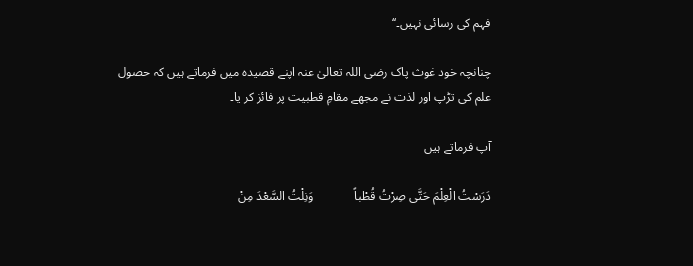فہم کی رسائی نہیں۔‘‘

چنانچہ خود غوث پاک رضی اللہ تعالیٰ عنہ اپنے قصیدہ میں فرماتے ہیں کہ حصول علم کی تڑپ اور لذت نے مجھے مقامِ قطبیت پر فائز کر یا۔

آپ فرماتے ہیں

دَرَسْتُ الْعِلْمَ حَتَّى صِرْتُ قُطْباً             وَنِلْتُ السَّعْدَ مِنْ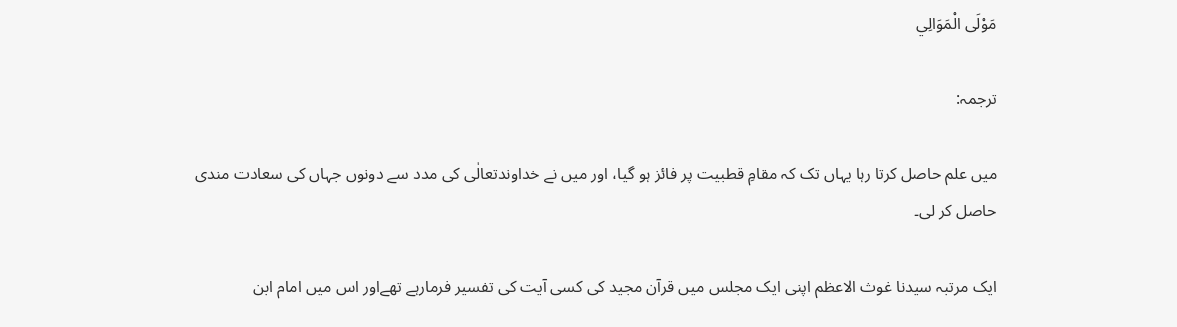مَوْلَى الْمَوَالِي

ترجمہ:

میں علم حاصل کرتا رہا یہاں تک کہ مقامِ قطبیت پر فائز ہو گیا، اور میں نے خداوندتعالٰی کی مدد سے دونوں جہاں کی سعادت مندی حاصل کر لی۔

ایک مرتبہ سیدنا غوث الاعظم اپنی ایک مجلس میں قرآن مجید کی کسی آیت کی تفسیر فرمارہے تھےاور اس میں امام ابن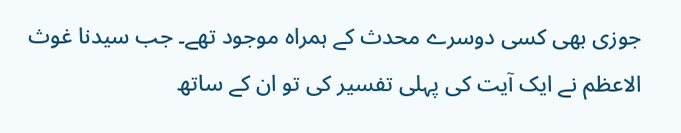جوزی بھی کسی دوسرے محدث کے ہمراہ موجود تھے۔ جب سیدنا غوث الاعظم نے ایک آیت کی پہلی تفسیر کی تو ان کے ساتھ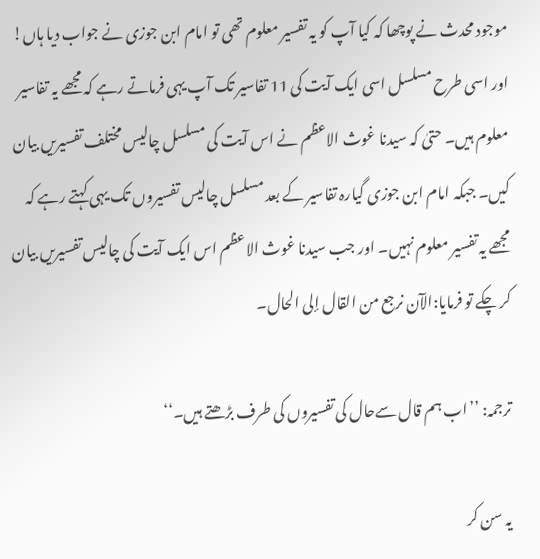موجود محدث نے پوچھا کہ کیا آپ کو یہ تفسیر معلوم تھی تو امام ابن جوزی نے جواب دیا ہاں! اور اسی طرح مسلسل اسی ایک آیت کی 11 تفاسیر تک آپ یہی فرماتے رہے کہ مجھے یہ تفاسیر معلوم ہیں۔ حتیٰ کہ سیدنا غوث الاعظم نے اس آیت کی مسلسل چالیس مختلف تفسیریں بیان کیں۔ جبکہ امام ابن جوزی گیارہ تفاسیر کے بعد مسلسل چالیس تفسیروں تک یہی کہتے رہے کہ مجھے یہ تفسیر معلوم نہیں۔ اور جب سیدنا غوث الاعظم اس ایک آیت کی چالیس تفسیریں بیان کر چکے تو فرمایا:الآن نرجع من القال إلی الحال۔

ترجمہ: ’’اب ہم قال سےحال کی تفسیروں کی طرف بڑھتے ہیں۔‘‘

یہ سن کر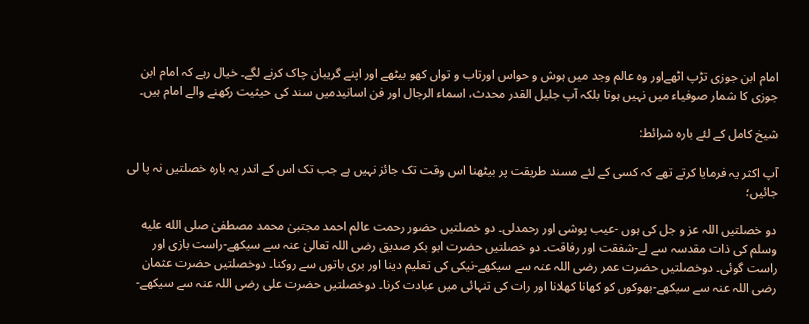امام ابن جوزی تڑپ اٹھےاور وہ عالم وجد میں ہوش و حواس اورتاب و تواں کھو بیٹھے اور اپنے گریبان چاک کرنے لگے۔ خیال رہے کہ امام ابن جوزی کا شمار صوفیاء میں نہیں ہوتا بلکہ آپ جلیل القدر محدث، اسماء الرجال اور فن اسانیدمیں سند کی حیثیت رکھنے والے امام ہیں۔

شیخ کامل کے لئے بارہ شرائط:

آپ اکثر یہ فرمایا کرتے تھے کہ کسی کے لئے مسند طریقت پر بیٹھنا اس وقت تک جائز نہیں ہے جب تک اس کے اندر یہ بارہ خصلتیں نہ پا لی جائیں؛

دو خصلتیں اللہ عز و جل کی ہوں -عیب پوشی اور رحمدلی۔ دو خصلتیں حضور رحمت عالم احمد مجتبیٰ محمد مصطفیٰ صلى الله عليه وسلم کی ذات مقدسہ سے لے-شفقت اور رفاقت۔ دو خصلتیں حضرت ابو بکر صدیق رضی اللہ تعالیٰ عنہ سے سیکھے-راست بازی اور راست گوئی۔ دوخصلتیں حضرت عمر رضی اللہ عنہ سے سیکھے-نیکی کی تعلیم دینا اور بری باتوں سے روکنا۔ دوخصلتیں حضرت عثمان رضی اللہ عنہ سے سیکھے-بھوکوں کو کھانا کھلانا اور رات کی تنہائی میں عبادت کرنا۔ دوخصلتیں حضرت علی رضی اللہ عنہ سے سیکھے-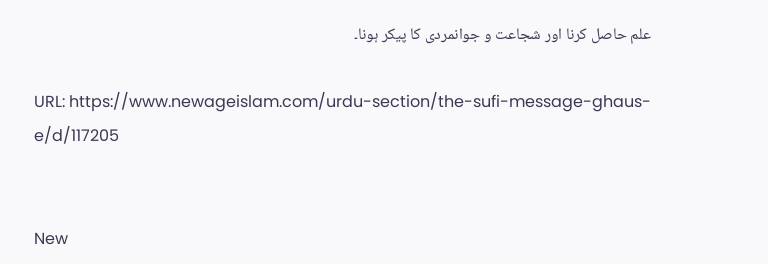علم حاصل کرنا اور شجاعت و جوانمردی کا پیکر ہونا۔

URL: https://www.newageislam.com/urdu-section/the-sufi-message-ghaus-e/d/117205


New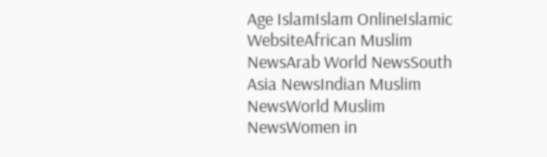Age IslamIslam OnlineIslamic WebsiteAfrican Muslim NewsArab World NewsSouth Asia NewsIndian Muslim NewsWorld Muslim NewsWomen in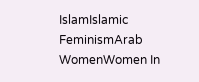IslamIslamic FeminismArab WomenWomen In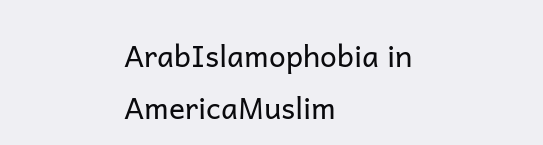ArabIslamophobia in AmericaMuslim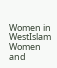Women in WestIslam Women and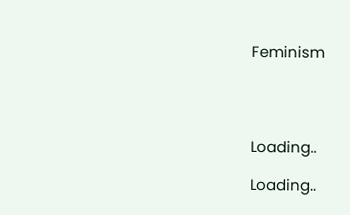Feminism




Loading..

Loading..